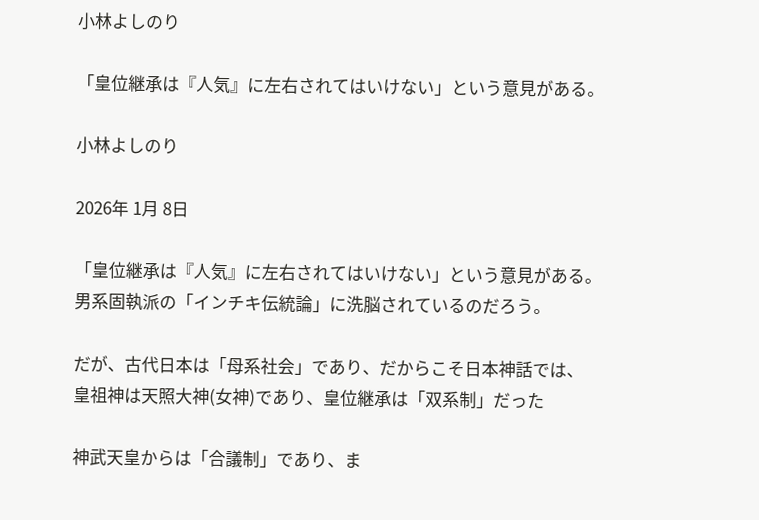小林よしのり

「皇位継承は『人気』に左右されてはいけない」という意見がある。

小林よしのり

2026年 1月 8日

「皇位継承は『人気』に左右されてはいけない」という意見がある。
男系固執派の「インチキ伝統論」に洗脳されているのだろう。

だが、古代日本は「母系社会」であり、だからこそ日本神話では、
皇祖神は天照大神(女神)であり、皇位継承は「双系制」だった

神武天皇からは「合議制」であり、ま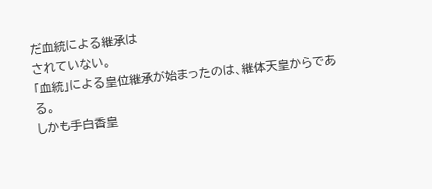だ血統による継承は
されていない。
「血統」による皇位継承が始まったのは、継体天皇からである。
しかも手白香皇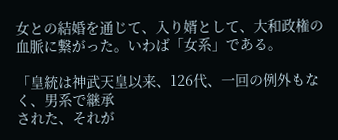女との結婚を通じて、入り婿として、大和政権の
血脈に繋がった。いわば「女系」である。

「皇統は神武天皇以来、126代、一回の例外もなく、男系で継承
された、それが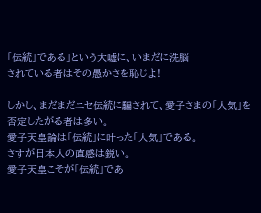「伝統」である」という大嘘に、いまだに洗脳
されている者はその愚かさを恥じよ!

しかし、まだまだニセ伝統に騙されて、愛子さまの「人気」を
否定したがる者は多い。
愛子天皇論は「伝統」に叶った「人気」である。
さすが日本人の直感は鋭い。
愛子天皇こそが「伝統」であ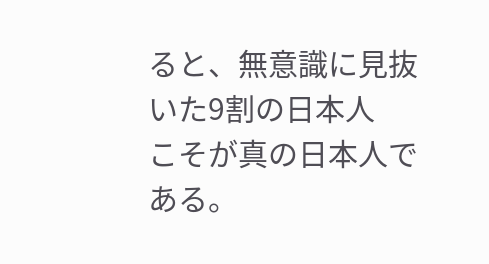ると、無意識に見抜いた9割の日本人
こそが真の日本人である。